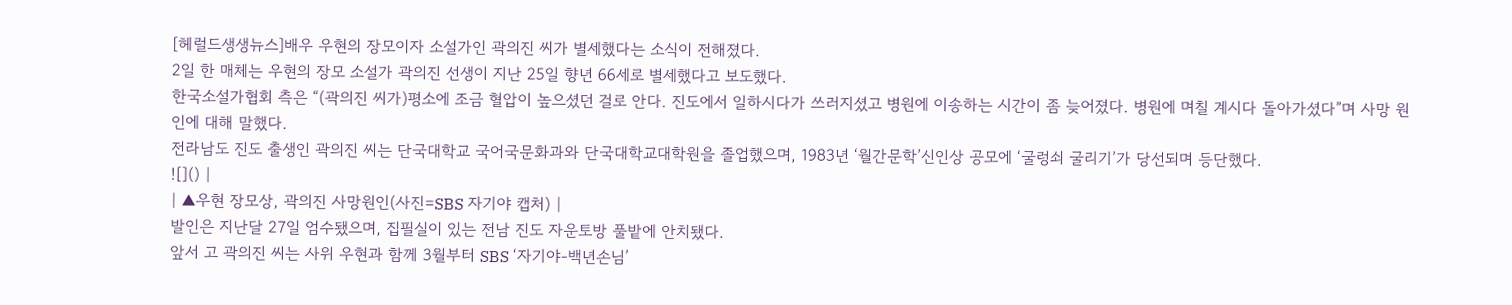[헤럴드생생뉴스]배우 우현의 장모이자 소설가인 곽의진 씨가 별세했다는 소식이 전해졌다.
2일 한 매체는 우현의 장모 소설가 곽의진 선생이 지난 25일 향년 66세로 별세했다고 보도했다.
한국소설가협회 측은 “(곽의진 씨가)평소에 조금 혈압이 높으셨던 걸로 안다. 진도에서 일하시다가 쓰러지셨고 병원에 이송하는 시간이 좀 늦어졌다. 병원에 며칠 계시다 돌아가셨다”며 사망 원인에 대해 말했다.
전라남도 진도 출생인 곽의진 씨는 단국대학교 국어국문화과와 단국대학교대학원을 졸업했으며, 1983년 ‘월간문학’신인상 공모에 ‘굴렁쇠 굴리기’가 당선되며 등단했다.
![]() |
| ▲우현 장모상, 곽의진 사망원인(사진=SBS 자기야 캡처) |
발인은 지난달 27일 엄수됐으며, 집필실이 있는 전남 진도 자운토방 풀밭에 안치됐다.
앞서 고 곽의진 씨는 사위 우현과 함께 3월부터 SBS ‘자기야-백년손님’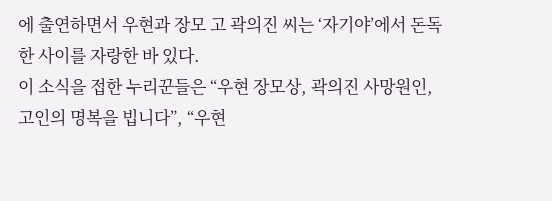에 출연하면서 우현과 장모 고 곽의진 씨는 ‘자기야’에서 돈독한 사이를 자랑한 바 있다.
이 소식을 접한 누리꾼들은 “우현 장모상, 곽의진 사망원인, 고인의 명복을 빕니다”, “우현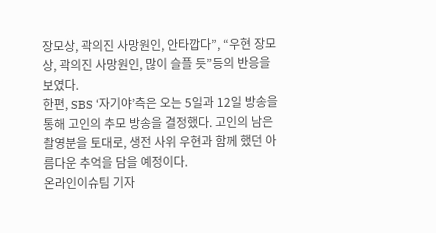장모상, 곽의진 사망원인, 안타깝다”, “우현 장모상, 곽의진 사망원인, 많이 슬플 듯”등의 반응을 보였다.
한편, SBS ‘자기야’측은 오는 5일과 12일 방송을 통해 고인의 추모 방송을 결정했다. 고인의 남은 촬영분을 토대로, 생전 사위 우현과 함께 했던 아름다운 추억을 담을 예정이다.
온라인이슈팀 기자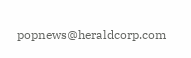popnews@heraldcorp.com